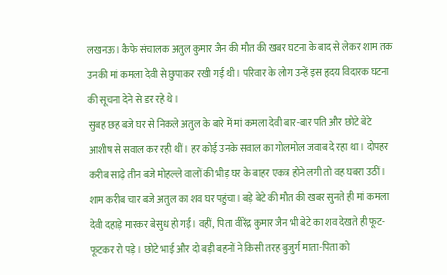लखनऊ। कैफे संचालक अतुल कुमार जैन की मौत की खबर घटना के बाद से लेकर शाम तक उनकी मां कमला देवी से छुपाकर रखी गई थी। परिवार के लोग उन्हें इस हृदय विदारक घटना की सूचना देने से डर रहे थे।
सुबह छह बजे घर से निकले अतुल के बारे में मां कमला देवी बार-बार पति और छोटे बेटे आशीष से सवाल कर रही थीं। हर कोई उनके सवाल का गोलमोल जवाब दे रहा था। दोपहर करीब साढ़े तीन बजे मोहल्ले वालों की भीड़ घर के बाहर एकत्र होने लगी तो वह घबरा उठीं। शाम करीब चार बजे अतुल का शव घर पहुंचा। बड़े बेटे की मौत की खबर सुनते ही मां कमला देवी दहाड़े मारकर बेसुध हो गईं। वहीं, पिता वीरेंद्र कुमार जैन भी बेटे का शव देखते ही फूट-फूटकर रो पड़े। छोटे भाई और दो बड़ी बहनों ने किसी तरह बुजुर्ग माता-पिता को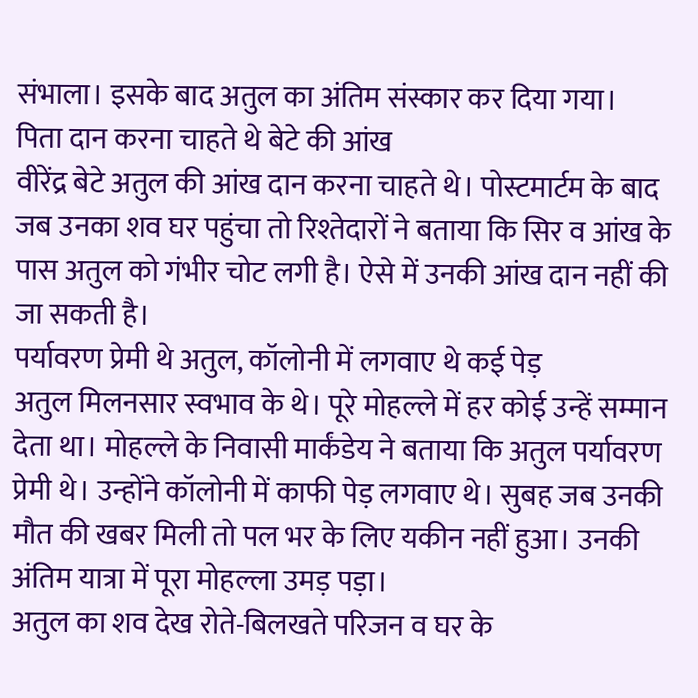संभाला। इसके बाद अतुल का अंतिम संस्कार कर दिया गया।
पिता दान करना चाहते थे बेटे की आंख
वीरेंद्र बेटे अतुल की आंख दान करना चाहते थे। पोस्टमार्टम के बाद जब उनका शव घर पहुंचा तो रिश्तेदारों ने बताया कि सिर व आंख के पास अतुल को गंभीर चोट लगी है। ऐसे में उनकी आंख दान नहीं की जा सकती है।
पर्यावरण प्रेमी थे अतुल, कॉलोनी में लगवाए थे कई पेड़
अतुल मिलनसार स्वभाव के थे। पूरे मोहल्ले में हर कोई उन्हें सम्मान देता था। मोहल्ले के निवासी मार्कंडेय ने बताया कि अतुल पर्यावरण प्रेमी थे। उन्होंने कॉलोनी में काफी पेड़ लगवाए थे। सुबह जब उनकी मौत की खबर मिली तो पल भर के लिए यकीन नहीं हुआ। उनकी अंतिम यात्रा में पूरा मोहल्ला उमड़ पड़ा।
अतुल का शव देख रोते-बिलखते परिजन व घर के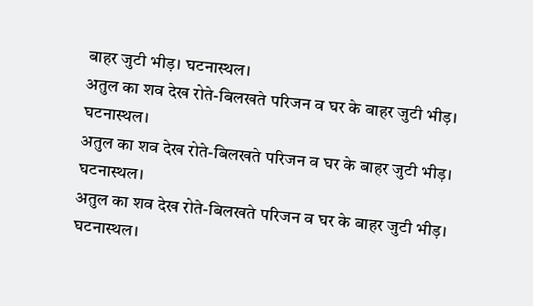बाहर जुटी भीड़। घटनास्थल।
अतुल का शव देख रोते-बिलखते परिजन व घर के बाहर जुटी भीड़। घटनास्थल।
अतुल का शव देख रोते-बिलखते परिजन व घर के बाहर जुटी भीड़। घटनास्थल।
अतुल का शव देख रोते-बिलखते परिजन व घर के बाहर जुटी भीड़। घटनास्थल।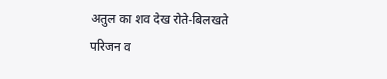अतुल का शव देख रोते-बिलखते परिजन व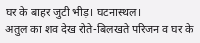घर के बाहर जुटी भीड़। घटनास्थल।
अतुल का शव देख रोते-बिलखते परिजन व घर के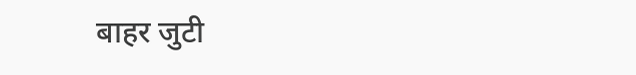बाहर जुटी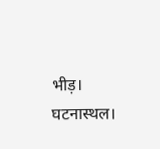भीड़। घटनास्थल।